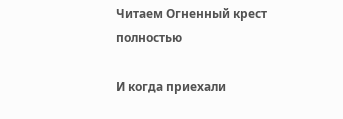Читаем Огненный крест полностью

И когда приехали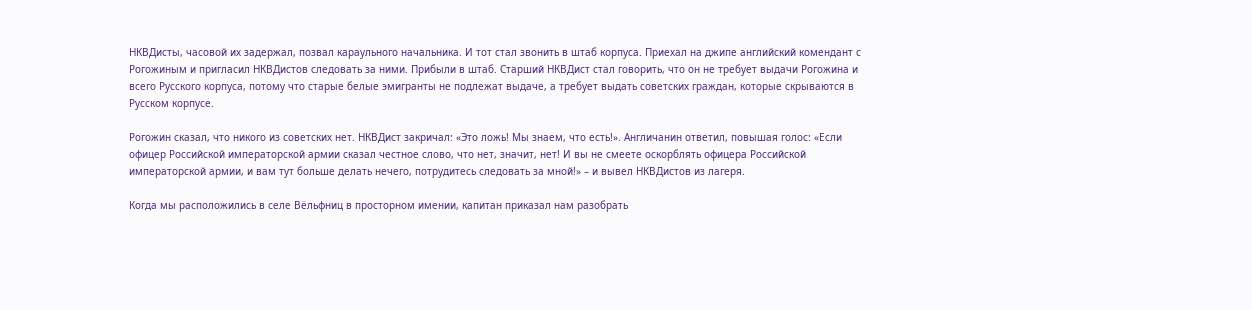НКВДисты, часовой их задержал, позвал караульного начальника. И тот стал звонить в штаб корпуса. Приехал на джипе английский комендант с Рогожиным и пригласил НКВДистов следовать за ними. Прибыли в штаб. Старший НКВДист стал говорить, что он не требует выдачи Рогожина и всего Русского корпуса, потому что старые белые эмигранты не подлежат выдаче, а требует выдать советских граждан, которые скрываются в Русском корпусе.

Рогожин сказал, что никого из советских нет. НКВДист закричал: «Это ложь! Мы знаем, что есть!». Англичанин ответил, повышая голос: «Если офицер Российской императорской армии сказал честное слово, что нет, значит, нет! И вы не смеете оскорблять офицера Российской императорской армии, и вам тут больше делать нечего, потрудитесь следовать за мной!» – и вывел НКВДистов из лагеря.

Когда мы расположились в селе Вёльфниц в просторном имении, капитан приказал нам разобрать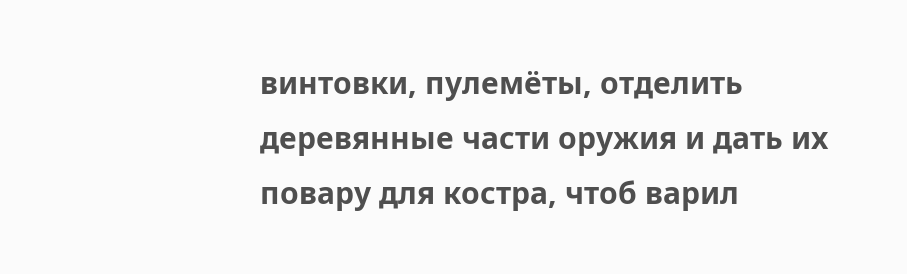винтовки, пулемёты, отделить деревянные части оружия и дать их повару для костра, чтоб варил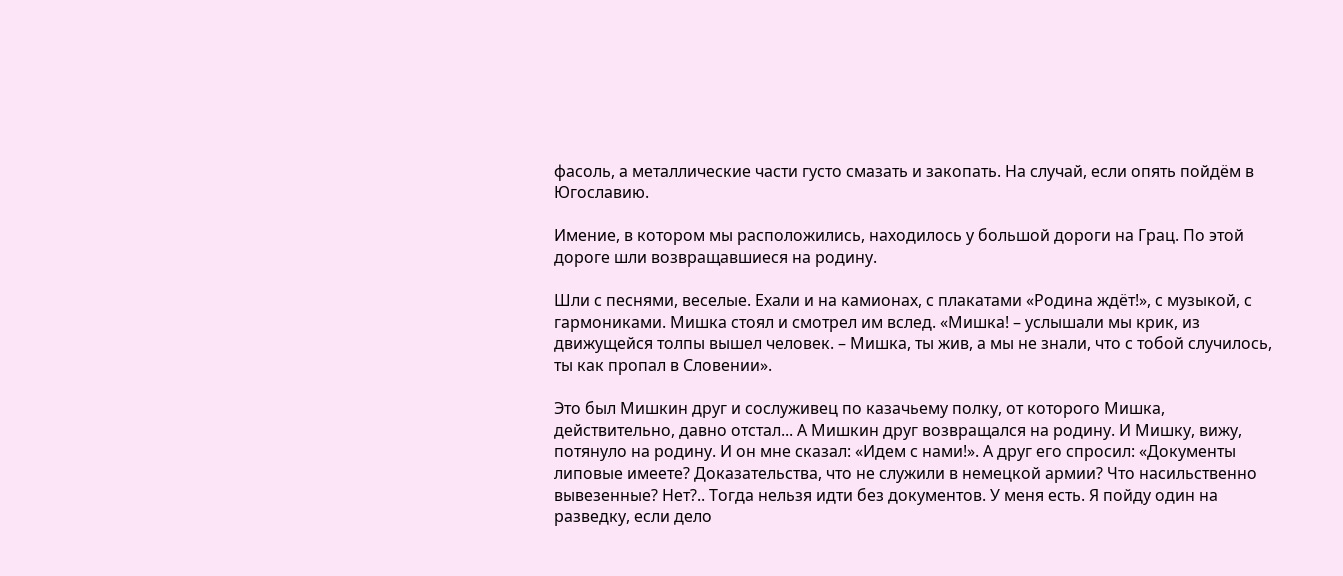фасоль, а металлические части густо смазать и закопать. На случай, если опять пойдём в Югославию.

Имение, в котором мы расположились, находилось у большой дороги на Грац. По этой дороге шли возвращавшиеся на родину.

Шли с песнями, веселые. Ехали и на камионах, с плакатами «Родина ждёт!», с музыкой, с гармониками. Мишка стоял и смотрел им вслед. «Мишка! – услышали мы крик, из движущейся толпы вышел человек. – Мишка, ты жив, а мы не знали, что с тобой случилось, ты как пропал в Словении».

Это был Мишкин друг и сослуживец по казачьему полку, от которого Мишка, действительно, давно отстал... А Мишкин друг возвращался на родину. И Мишку, вижу, потянуло на родину. И он мне сказал: «Идем с нами!». А друг его спросил: «Документы липовые имеете? Доказательства, что не служили в немецкой армии? Что насильственно вывезенные? Нет?.. Тогда нельзя идти без документов. У меня есть. Я пойду один на разведку, если дело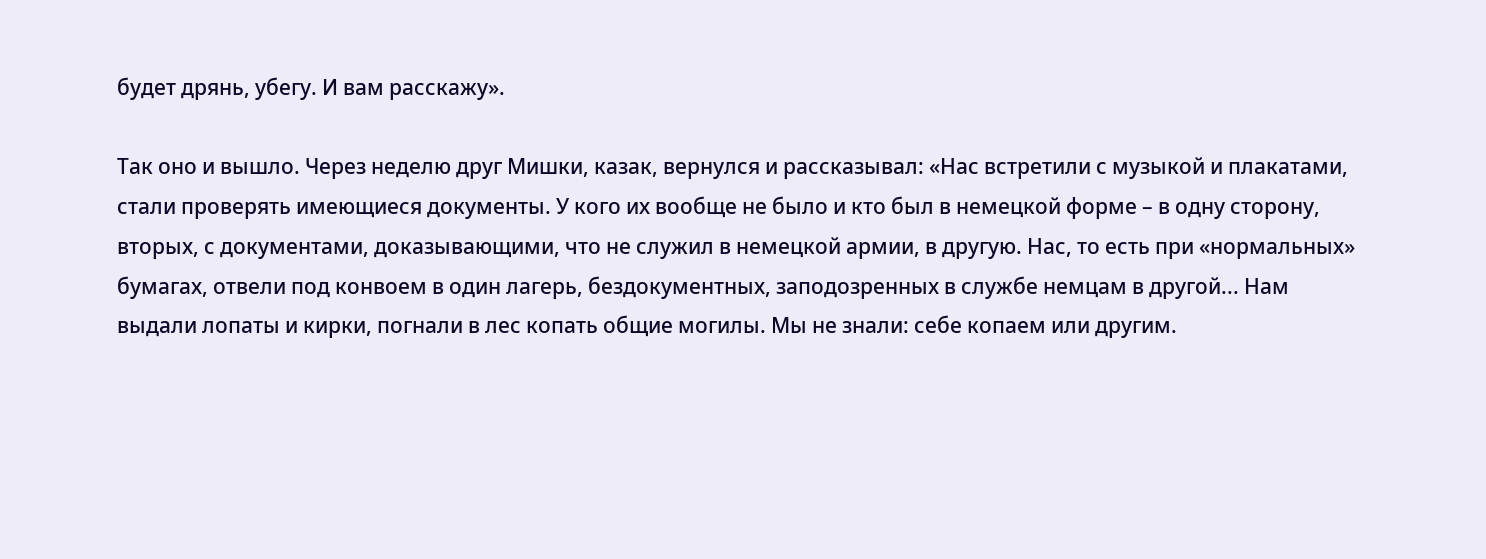будет дрянь, убегу. И вам расскажу».

Так оно и вышло. Через неделю друг Мишки, казак, вернулся и рассказывал: «Нас встретили с музыкой и плакатами, стали проверять имеющиеся документы. У кого их вообще не было и кто был в немецкой форме – в одну сторону, вторых, с документами, доказывающими, что не служил в немецкой армии, в другую. Нас, то есть при «нормальных» бумагах, отвели под конвоем в один лагерь, бездокументных, заподозренных в службе немцам в другой... Нам выдали лопаты и кирки, погнали в лес копать общие могилы. Мы не знали: себе копаем или другим.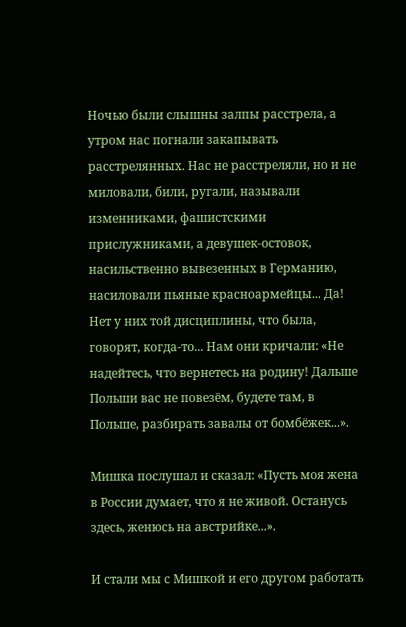Ночью были слышны залпы расстрела, а утром нас погнали закапывать расстрелянных. Нас не расстреляли, но и не миловали, били, ругали, называли изменниками, фашистскими прислужниками, а девушек-остовок, насильственно вывезенных в Германию, насиловали пьяные красноармейцы... Да! Нет у них той дисциплины, что была, говорят, когда-то... Нам они кричали: «Не надейтесь, что вернетесь на родину! Дальше Польши вас не повезём, будете там, в Польше, разбирать завалы от бомбёжек...».

Мишка послушал и сказал: «Пусть моя жена в России думает, что я не живой. Останусь здесь, женюсь на австрийке...».

И стали мы с Мишкой и его другом работать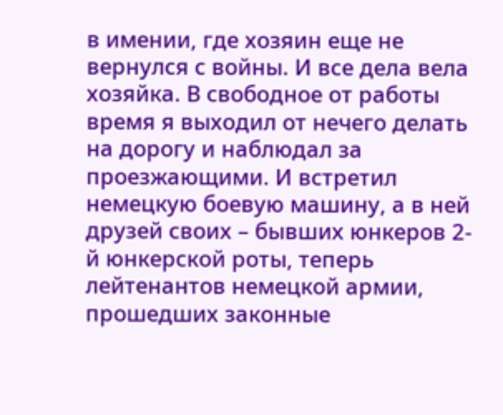в имении, где хозяин еще не вернулся с войны. И все дела вела хозяйка. В свободное от работы время я выходил от нечего делать на дорогу и наблюдал за проезжающими. И встретил немецкую боевую машину, а в ней друзей своих – бывших юнкеров 2-й юнкерской роты, теперь лейтенантов немецкой армии, прошедших законные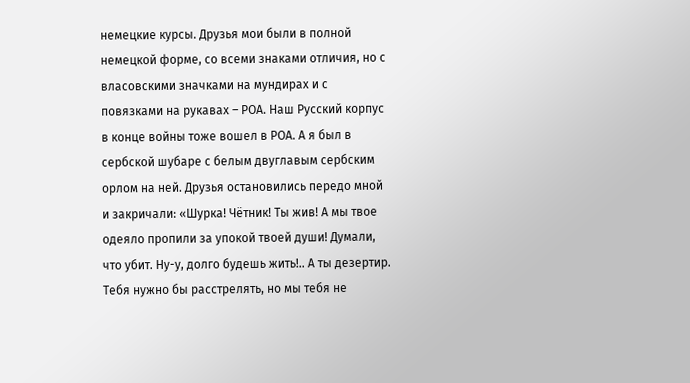немецкие курсы. Друзья мои были в полной немецкой форме, со всеми знаками отличия, но с власовскими значками на мундирах и с повязками на рукавах – РОА. Наш Русский корпус в конце войны тоже вошел в РОА. А я был в сербской шубаре с белым двуглавым сербским орлом на ней. Друзья остановились передо мной и закричали: «Шурка! Чётник! Ты жив! А мы твое одеяло пропили за упокой твоей души! Думали, что убит. Ну-у, долго будешь жить!.. А ты дезертир. Тебя нужно бы расстрелять, но мы тебя не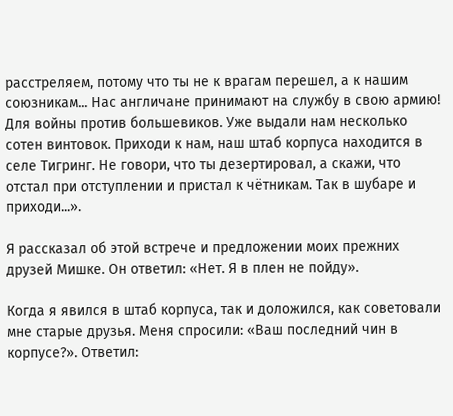расстреляем, потому что ты не к врагам перешел, а к нашим союзникам... Нас англичане принимают на службу в свою армию! Для войны против большевиков. Уже выдали нам несколько сотен винтовок. Приходи к нам, наш штаб корпуса находится в селе Тигринг. Не говори, что ты дезертировал, а скажи, что отстал при отступлении и пристал к чётникам. Так в шубаре и приходи...».

Я рассказал об этой встрече и предложении моих прежних друзей Мишке. Он ответил: «Нет. Я в плен не пойду».

Когда я явился в штаб корпуса, так и доложился, как советовали мне старые друзья. Меня спросили: «Ваш последний чин в корпусе?». Ответил: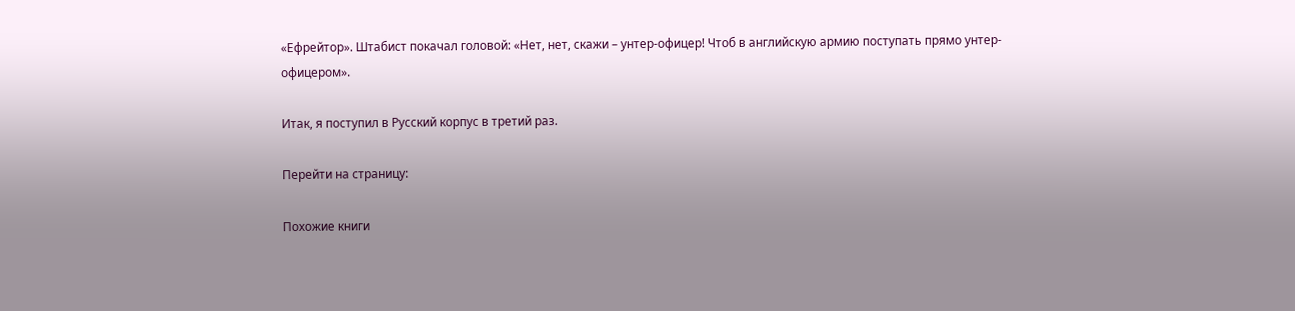«Ефрейтор». Штабист покачал головой: «Нет, нет, скажи – унтер-офицер! Чтоб в английскую армию поступать прямо унтер-офицером».

Итак, я поступил в Русский корпус в третий раз.

Перейти на страницу:

Похожие книги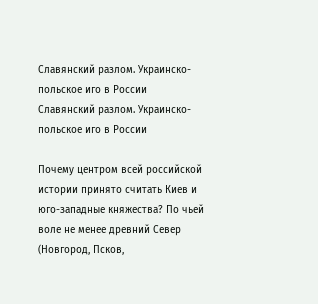Славянский разлом. Украинско-польское иго в России
Славянский разлом. Украинско-польское иго в России

Почему центром всей российской истории принято считать Киев и юго-западные княжества? По чьей воле не менее древний Север (Новгород, Псков,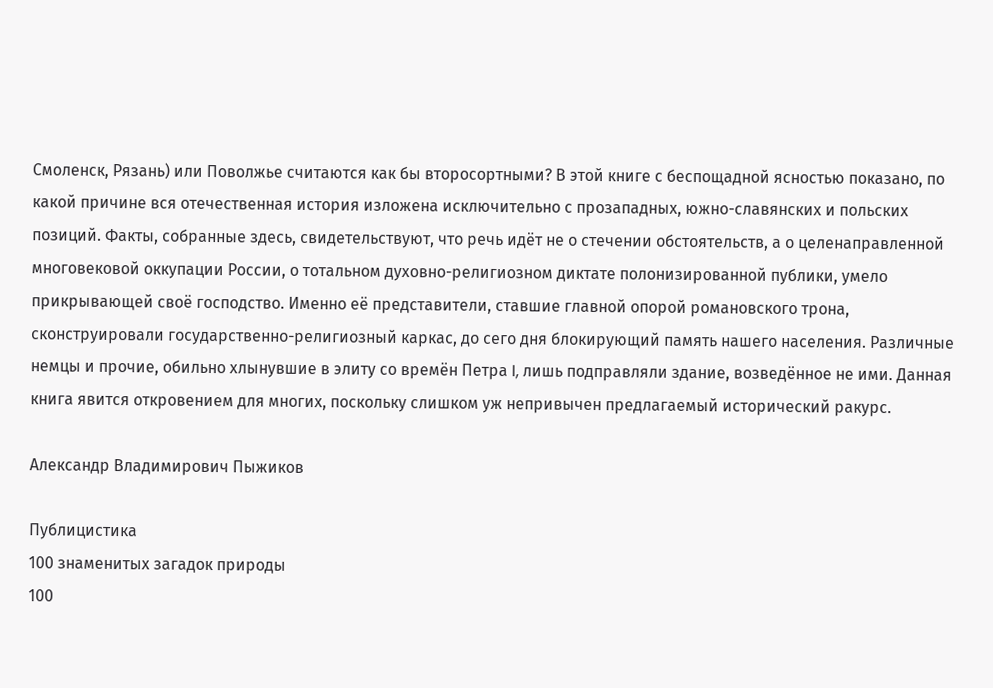Смоленск, Рязань) или Поволжье считаются как бы второсортными? В этой книге с беспощадной ясностью показано, по какой причине вся отечественная история изложена исключительно с прозападных, южно-славянских и польских позиций. Факты, собранные здесь, свидетельствуют, что речь идёт не о стечении обстоятельств, а о целенаправленной многовековой оккупации России, о тотальном духовно-религиозном диктате полонизированной публики, умело прикрывающей своё господство. Именно её представители, ставшие главной опорой романовского трона, сконструировали государственно-религиозный каркас, до сего дня блокирующий память нашего населения. Различные немцы и прочие, обильно хлынувшие в элиту со времён Петра I, лишь подправляли здание, возведённое не ими. Данная книга явится откровением для многих, поскольку слишком уж непривычен предлагаемый исторический ракурс.

Александр Владимирович Пыжиков

Публицистика
100 знаменитых загадок природы
100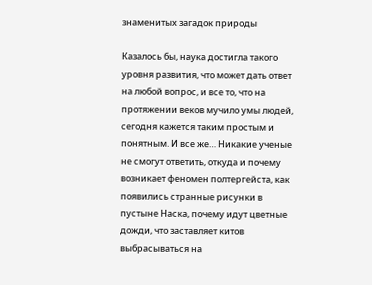знаменитых загадок природы

Казалось бы, наука достигла такого уровня развития, что может дать ответ на любой вопрос, и все то, что на протяжении веков мучило умы людей, сегодня кажется таким простым и понятным. И все же… Никакие ученые не смогут ответить, откуда и почему возникает феномен полтергейста, как появились странные рисунки в пустыне Наска, почему идут цветные дожди, что заставляет китов выбрасываться на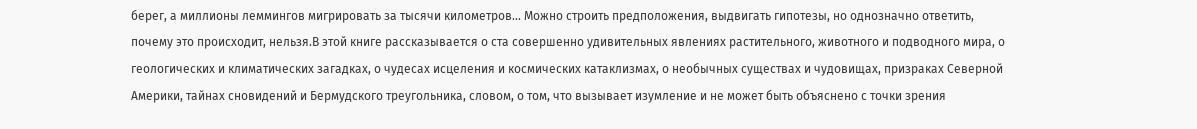берег, а миллионы леммингов мигрировать за тысячи километров… Можно строить предположения, выдвигать гипотезы, но однозначно ответить, почему это происходит, нельзя.В этой книге рассказывается о ста совершенно удивительных явлениях растительного, животного и подводного мира, о геологических и климатических загадках, о чудесах исцеления и космических катаклизмах, о необычных существах и чудовищах, призраках Северной Америки, тайнах сновидений и Бермудского треугольника, словом, о том, что вызывает изумление и не может быть объяснено с точки зрения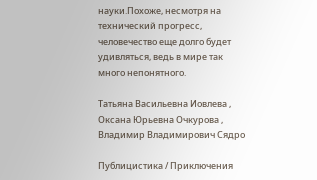науки.Похоже, несмотря на технический прогресс, человечество еще долго будет удивляться, ведь в мире так много непонятного.

Татьяна Васильевна Иовлева , Оксана Юрьевна Очкурова , Владимир Владимирович Сядро

Публицистика / Приключения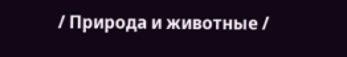/ Природа и животные /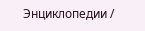Энциклопедии /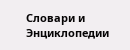Словари и Энциклопедии